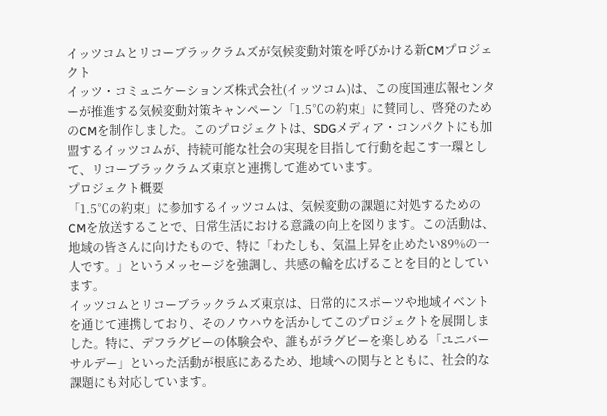イッツコムとリコーブラックラムズが気候変動対策を呼びかける新CMプロジェクト
イッツ・コミュニケーションズ株式会社(イッツコム)は、この度国連広報センターが推進する気候変動対策キャンペーン「1.5℃の約束」に賛同し、啓発のためのCMを制作しました。このプロジェクトは、SDGメディア・コンパクトにも加盟するイッツコムが、持続可能な社会の実現を目指して行動を起こす一環として、リコーブラックラムズ東京と連携して進めています。
プロジェクト概要
「1.5℃の約束」に参加するイッツコムは、気候変動の課題に対処するためのCMを放送することで、日常生活における意識の向上を図ります。この活動は、地域の皆さんに向けたもので、特に「わたしも、気温上昇を止めたい89%の一人です。」というメッセージを強調し、共感の輪を広げることを目的としています。
イッツコムとリコーブラックラムズ東京は、日常的にスポーツや地域イベントを通じて連携しており、そのノウハウを活かしてこのプロジェクトを展開しました。特に、デフラグビーの体験会や、誰もがラグビーを楽しめる「ユニバーサルデー」といった活動が根底にあるため、地域への関与とともに、社会的な課題にも対応しています。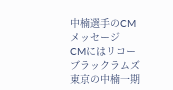中楠選手のCMメッセージ
CMにはリコーブラックラムズ東京の中楠一期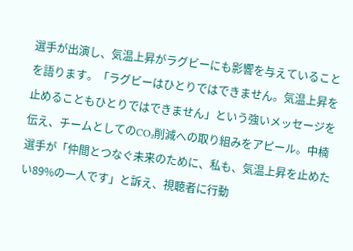選手が出演し、気温上昇がラグビーにも影響を与えていることを語ります。「ラグビーはひとりではできません。気温上昇を止めることもひとりではできません」という強いメッセージを伝え、チームとしてのCO₂削減への取り組みをアピール。中楠選手が「仲間とつなぐ未来のために、私も、気温上昇を止めたい89%の一人です」と訴え、視聴者に行動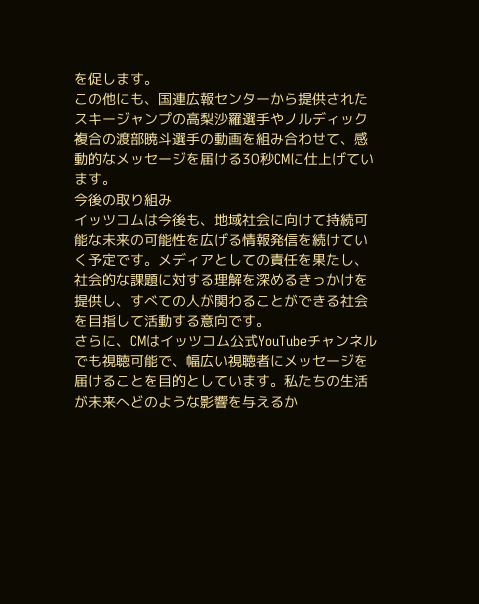を促します。
この他にも、国連広報センターから提供されたスキージャンプの高梨沙羅選手やノルディック複合の渡部暁斗選手の動画を組み合わせて、感動的なメッセージを届ける30秒CMに仕上げています。
今後の取り組み
イッツコムは今後も、地域社会に向けて持続可能な未来の可能性を広げる情報発信を続けていく予定です。メディアとしての責任を果たし、社会的な課題に対する理解を深めるきっかけを提供し、すべての人が関わることができる社会を目指して活動する意向です。
さらに、CMはイッツコム公式YouTubeチャンネルでも視聴可能で、幅広い視聴者にメッセージを届けることを目的としています。私たちの生活が未来へどのような影響を与えるか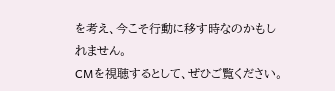を考え、今こそ行動に移す時なのかもしれません。
CMを視聴するとして、ぜひご覧ください。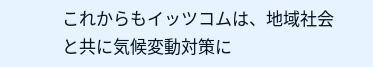これからもイッツコムは、地域社会と共に気候変動対策に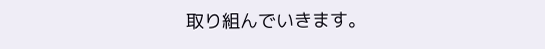取り組んでいきます。